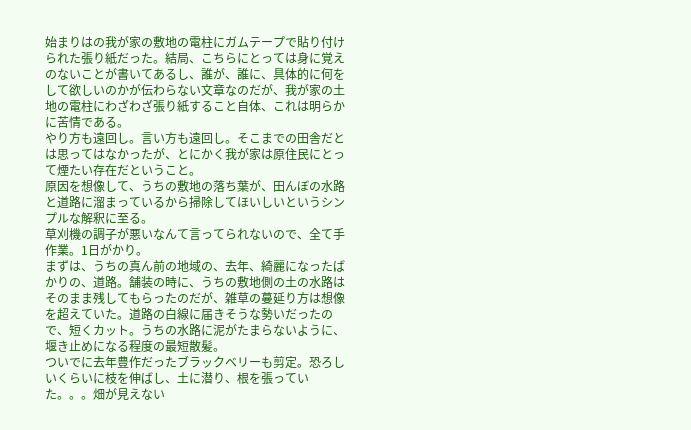始まりはの我が家の敷地の電柱にガムテープで貼り付けられた張り紙だった。結局、こちらにとっては身に覚えのないことが書いてあるし、誰が、誰に、具体的に何をして欲しいのかが伝わらない文章なのだが、我が家の土地の電柱にわざわざ張り紙すること自体、これは明らかに苦情である。
やり方も遠回し。言い方も遠回し。そこまでの田舎だとは思ってはなかったが、とにかく我が家は原住民にとって煙たい存在だということ。
原因を想像して、うちの敷地の落ち葉が、田んぼの水路と道路に溜まっているから掃除してほいしいというシンプルな解釈に至る。
草刈機の調子が悪いなんて言ってられないので、全て手作業。1日がかり。
まずは、うちの真ん前の地域の、去年、綺麗になったばかりの、道路。舗装の時に、うちの敷地側の土の水路はそのまま残してもらったのだが、雑草の蔓延り方は想像を超えていた。道路の白線に届きそうな勢いだったので、短くカット。うちの水路に泥がたまらないように、堰き止めになる程度の最短散髪。
ついでに去年豊作だったブラックベリーも剪定。恐ろしいくらいに枝を伸ばし、土に潜り、根を張っていた。。。畑が見えない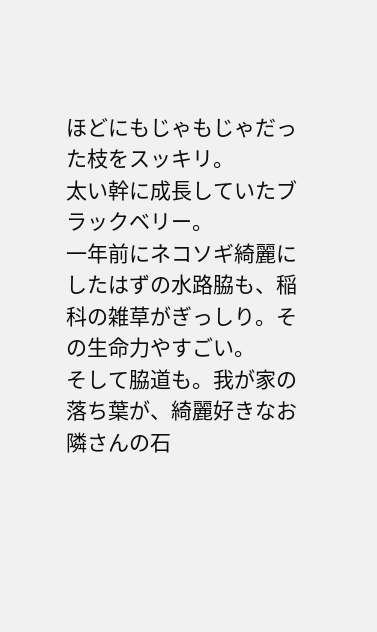ほどにもじゃもじゃだった枝をスッキリ。
太い幹に成長していたブラックベリー。
一年前にネコソギ綺麗にしたはずの水路脇も、稲科の雑草がぎっしり。その生命力やすごい。
そして脇道も。我が家の落ち葉が、綺麗好きなお隣さんの石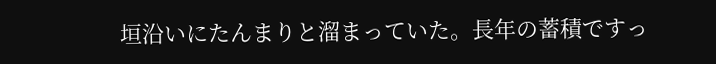垣沿いにたんまりと溜まっていた。長年の蓄積ですっ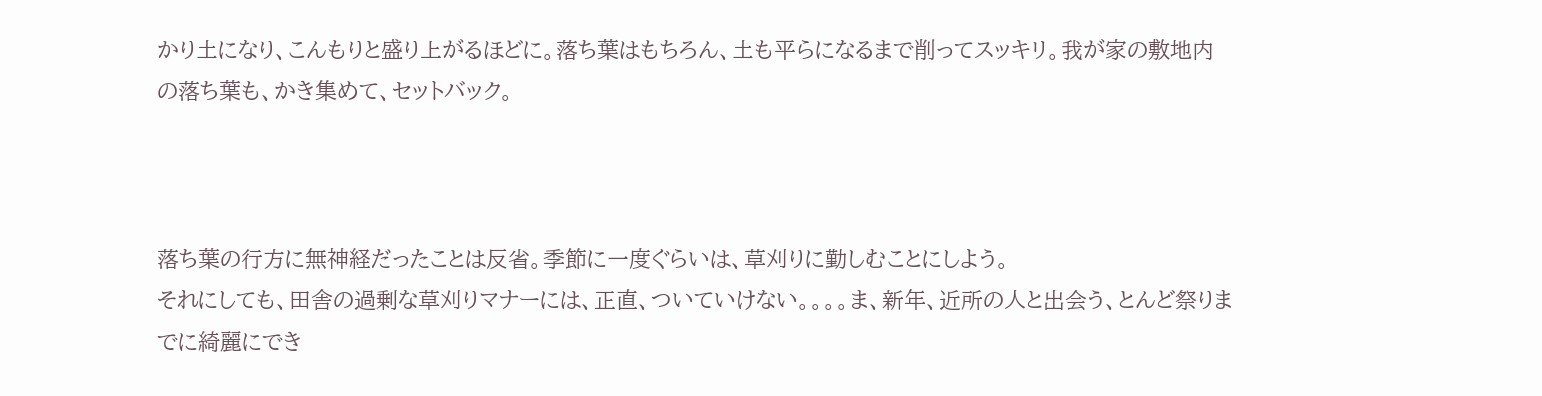かり土になり、こんもりと盛り上がるほどに。落ち葉はもちろん、土も平らになるまで削ってスッキリ。我が家の敷地内の落ち葉も、かき集めて、セットバック。



落ち葉の行方に無神経だったことは反省。季節に一度ぐらいは、草刈りに勤しむことにしよう。
それにしても、田舎の過剰な草刈りマナーには、正直、ついていけない。。。。ま、新年、近所の人と出会う、とんど祭りまでに綺麗にでき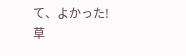て、よかった!
草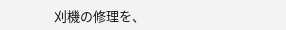刈機の修理を、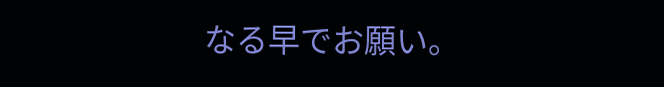なる早でお願い。